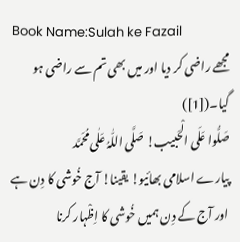Book Name:Sulah ke Fazail
مجھے راضی کر دیا اور میں بھی تم سے راضی ہو گیا۔([1])
صَلُّوا عَلَی الْحَبیب! صَلَّی اللّٰہُ عَلٰی مُحَمَّد
پیارے اسلامی بھائیو! یقینا! آج خُوشی کا دِن ہے اور آج کے دِن ہمیں خُوشی کا اِظْہار کرنا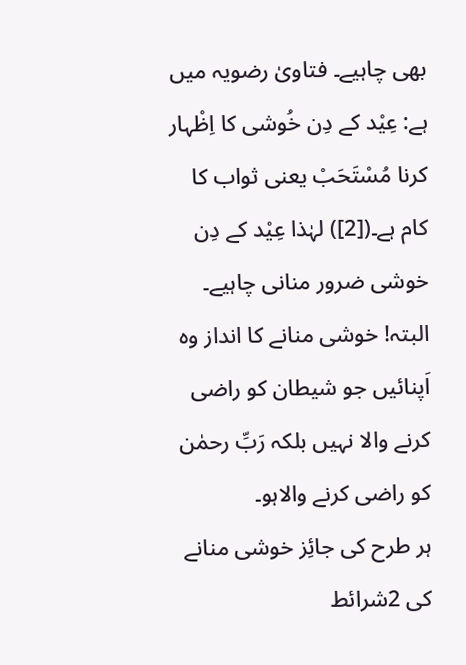بھی چاہیے۔ فتاویٰ رضویہ میں ہے: عِیْد کے دِن خُوشی کا اِظْہار کرنا مُسْتَحَبْ یعنی ثواب کا کام ہے۔([2]) لہٰذا عِیْد کے دِن خوشی ضرور منانی چاہیے۔ البتہ! خوشی منانے کا انداز وہ اَپنائیں جو شیطان کو راضی کرنے والا نہیں بلکہ رَبِّ رحمٰن کو راضی کرنے والاہو۔
ہر طرح کی جائِز خوشی منانے کی 2شرائط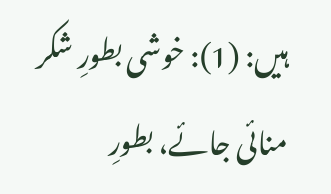ہیں: (1): خوشی بطورِ شکر منائی جائے، بطورِ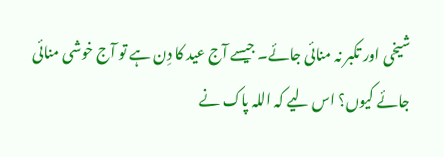شیخی اور تکبر نہ منائی جائے۔ جیسے آج عید کا دِن ہے تو آج خوشی منائی جائے کیوں؟ اس لیے کہ اللہ پاک نے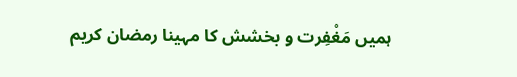ہمیں مَغْفِرت و بخشش کا مہینا رمضان کریم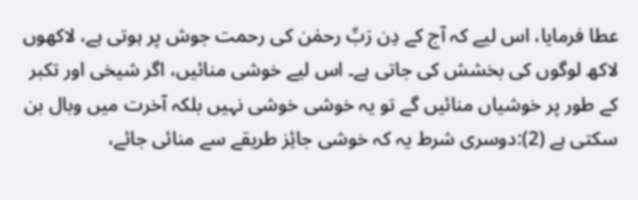عطا فرمایا، اس لیے کہ آج کے دِن رَبِّ رحمٰن کی رحمت جوش پر ہوتی ہے، لاکھوں لاکھ لوگوں کی بخشش کی جاتی ہے۔ اس لیے خوشی منائیں، اگر شیخی اور تکبر کے طور پر خوشیاں منائیں گے تو یہ خوشی خوشی نہیں بلکہ آخرت میں وبال بن سکتی ہے (2):دوسری شرط یہ کہ خوشی جائِز طریقے سے منائی جائے،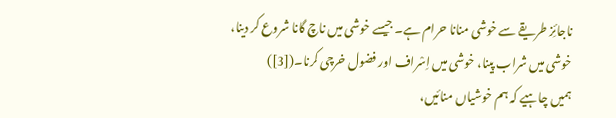ناجائِز طریقے سے خوشی منانا حرام ہے۔ جیسے خوشی میں ناچ گانا شروع کر دینا، خوشی میں شراب پینا، خوشی میں اِسْراف اور فضول خرچی کرنا۔([3])
ہمیں چاہیے کہ ہم خوشیاں منائیں،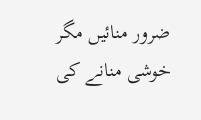ضرور منائیں مگر خوشی منانے کی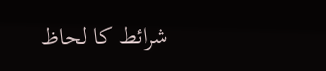شرائط کا لحاظ